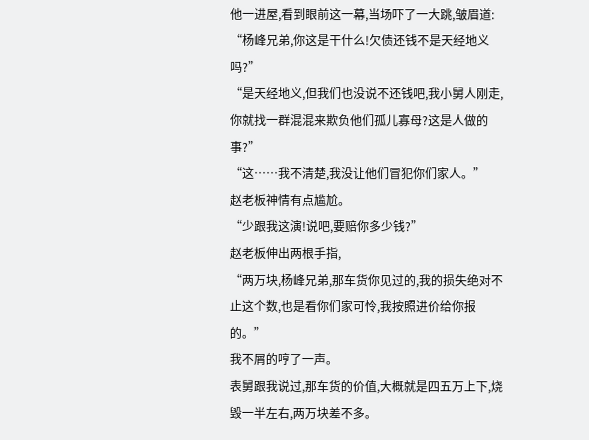他一进屋,看到眼前这一幕,当场吓了一大跳,皱眉道:
“杨峰兄弟,你这是干什么!欠债还钱不是天经地义吗?”
“是天经地义,但我们也没说不还钱吧,我小舅人刚走,你就找一群混混来欺负他们孤儿寡母?这是人做的事?”
“这……我不清楚,我没让他们冒犯你们家人。”
赵老板神情有点尴尬。
“少跟我这演!说吧,要赔你多少钱?”
赵老板伸出两根手指,
“两万块,杨峰兄弟,那车货你见过的,我的损失绝对不止这个数,也是看你们家可怜,我按照进价给你报的。”
我不屑的哼了一声。
表舅跟我说过,那车货的价值,大概就是四五万上下,烧毁一半左右,两万块差不多。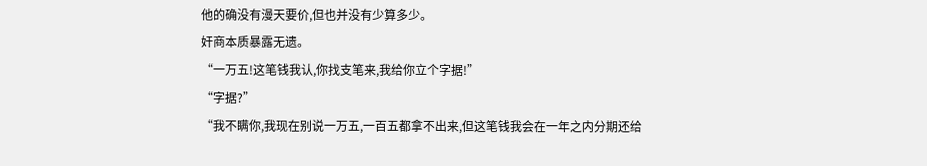他的确没有漫天要价,但也并没有少算多少。
奸商本质暴露无遗。
“一万五!这笔钱我认,你找支笔来,我给你立个字据!”
“字据?”
“我不瞒你,我现在别说一万五,一百五都拿不出来,但这笔钱我会在一年之内分期还给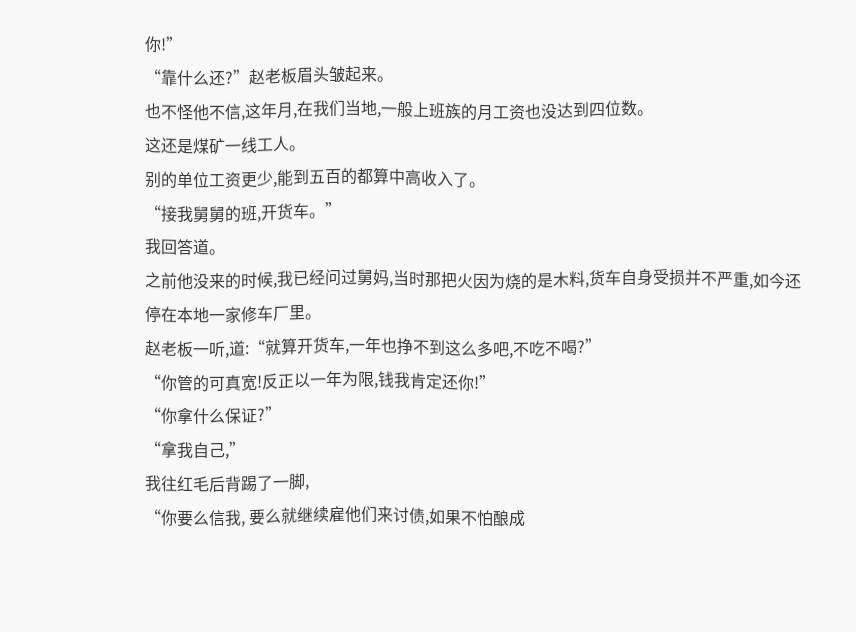你!”
“靠什么还?”赵老板眉头皱起来。
也不怪他不信,这年月,在我们当地,一般上班族的月工资也没达到四位数。
这还是煤矿一线工人。
别的单位工资更少,能到五百的都算中高收入了。
“接我舅舅的班,开货车。”
我回答道。
之前他没来的时候,我已经问过舅妈,当时那把火因为烧的是木料,货车自身受损并不严重,如今还停在本地一家修车厂里。
赵老板一听,道:“就算开货车,一年也挣不到这么多吧,不吃不喝?”
“你管的可真宽!反正以一年为限,钱我肯定还你!”
“你拿什么保证?”
“拿我自己,”
我往红毛后背踢了一脚,
“你要么信我, 要么就继续雇他们来讨债,如果不怕酿成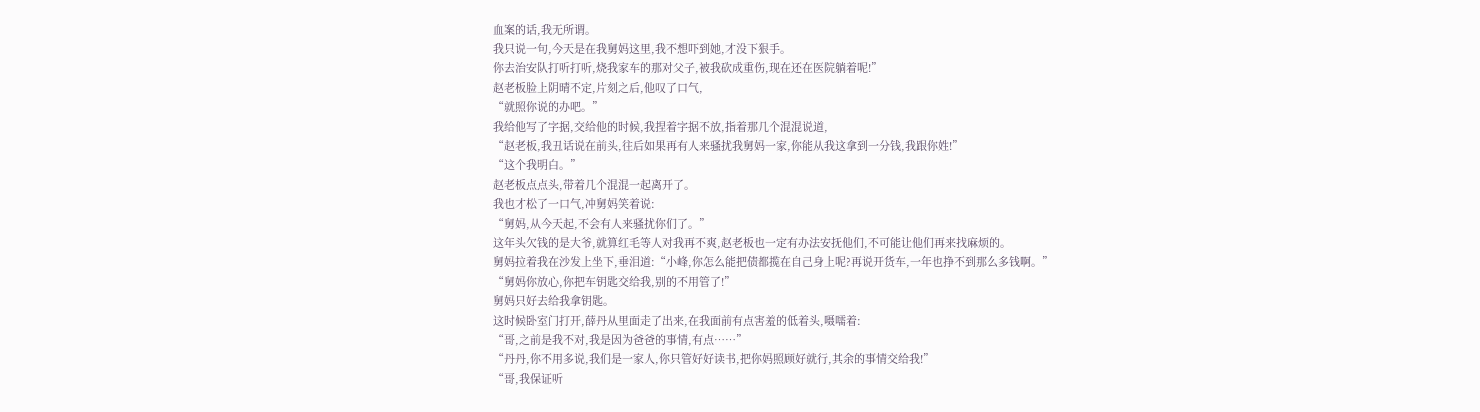血案的话,我无所谓。
我只说一句,今天是在我舅妈这里,我不想吓到她,才没下狠手。
你去治安队打听打听,烧我家车的那对父子,被我砍成重伤,现在还在医院躺着呢!”
赵老板脸上阴晴不定,片刻之后,他叹了口气,
“就照你说的办吧。”
我给他写了字据,交给他的时候,我捏着字据不放,指着那几个混混说道,
“赵老板,我丑话说在前头,往后如果再有人来骚扰我舅妈一家,你能从我这拿到一分钱,我跟你姓!”
“这个我明白。”
赵老板点点头,带着几个混混一起离开了。
我也才松了一口气,冲舅妈笑着说:
“舅妈,从今天起,不会有人来骚扰你们了。”
这年头欠钱的是大爷,就算红毛等人对我再不爽,赵老板也一定有办法安抚他们,不可能让他们再来找麻烦的。
舅妈拉着我在沙发上坐下,垂泪道:“小峰,你怎么能把债都揽在自己身上呢?再说开货车,一年也挣不到那么多钱啊。”
“舅妈你放心,你把车钥匙交给我,别的不用管了!”
舅妈只好去给我拿钥匙。
这时候卧室门打开,薛丹从里面走了出来,在我面前有点害羞的低着头,嗫嚅着:
“哥,之前是我不对,我是因为爸爸的事情,有点……”
“丹丹,你不用多说,我们是一家人,你只管好好读书,把你妈照顾好就行,其余的事情交给我!”
“哥,我保证听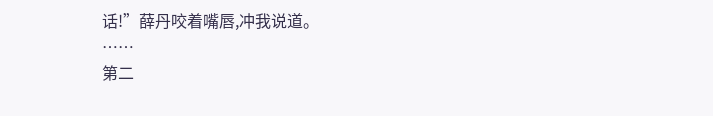话!”薛丹咬着嘴唇,冲我说道。
……
第二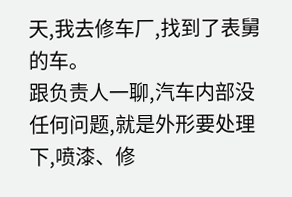天,我去修车厂,找到了表舅的车。
跟负责人一聊,汽车内部没任何问题,就是外形要处理下,喷漆、修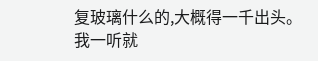复玻璃什么的,大概得一千出头。
我一听就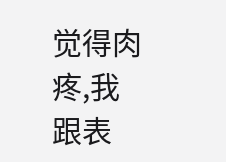觉得肉疼,我跟表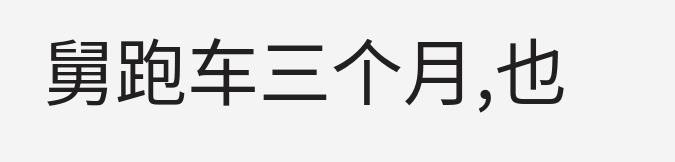舅跑车三个月,也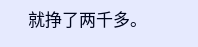就挣了两千多。